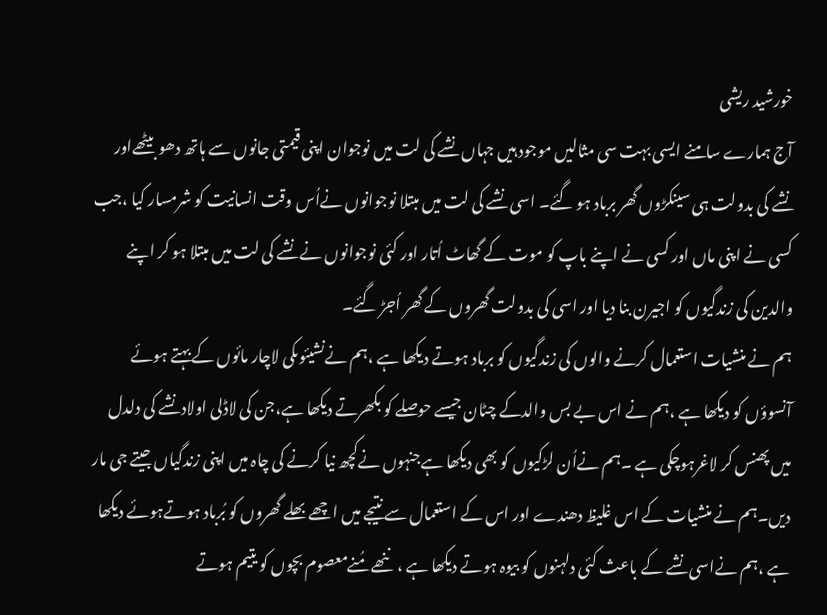خورشید ریشی
آج ہمارے سامنے ایسی بہت سی مثالیں موجود ہیں جہاں نشے کی لت میں نوجوان اپنی قیمتی جانوں سے ہاتھ دھو بیٹھےاور نشے کی بدولت ہی سینکڑوں گھر برباد ہو گئے۔ اسی نشے کی لت میں مبتلا نوجوانوں نےاُس وقت انسانیت کو شرمسار کیا ،جب کسی نے اپنی ماں اور کسی نے اپنے باپ کو موت کے گھاٹ اُتار اور کئی نوجوانوں نے نشے کی لت میں مبتلا ہو کر اپنے والدین کی زندگیوں کو اجیرن بنا دیا اور اسی کی بدولت گھروں کے گھر اُجڑ گئے۔
ہم نے منشیات استعمال کرنے والوں کی زندگیوں کو برباد ہوتے دیکھا ہے ،ہم نےنشیئوںکی لاچار مائوں کے بہتے ہوئے آنسوؤں کو دیکھا ہے ،ہم نے اس بے بس والدکے چٹان جیسے حوصلے کو بکھرتے دیکھا ہے،جن کی لاڈلی اولاد نشے کی دلدل میں پھنس کر لاغرہوچکی ہے ۔ہم نےاُن لڑکیوں کو بھی دیکھا ہےجنہوں نےکچھ نیا کرنے کی چاہ میں اپنی زندگیاں جیتے جی مار دیں۔ہم نے منشیات کے اس غلیظ دھندے اور اس کے استعمال سے نتیجے میں اچھے بھلے گھروں کو بُرباد ہوتےہوئے دیکھا ہے ،ہم نےاسی نشے کے باعث کئی دلہنوں کو بیوہ ہوتے دیکھا ہے ، ننھے مُنےمعصوم بچوں کو یتیم ہوتے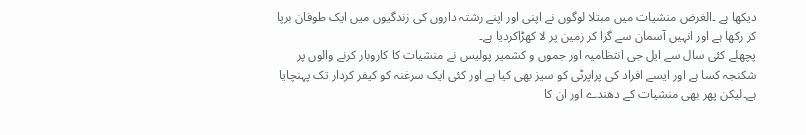دیکھا ہے ۔الغرض منشیات میں مبتلا لوگوں نے اپنی اور اپنے رشتہ داروں کی زندگیوں میں ایک طوفان برپا کر رکھا ہے اور انہیں آسمان سے گرا کر زمین پر لا کھڑاکردیا ہے۔
پچھلے کئی سال سے ایل جی انتظامیہ اور جموں و کشمیر پولیس نے منشیات کا کاروبار کرنے والوں پر شکنجہ کسا ہے اور ایسے افراد کی پراپرٹی کو سیز بھی کیا ہے اور کئی ایک سرغنہ کو کیفر کردار تک پہنچایا ہے۔لیکن پھر بھی منشیات کے دھندے اور ان کا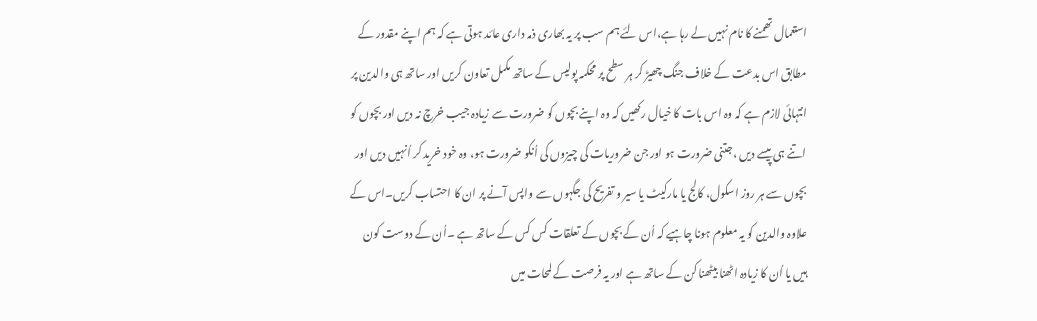استعمال تھمنے کا نام نہیں لے رہا ہے،اس لئے ہم سب پر یہ بھاری ذمہ داری عائد ہوتی ہے کہ ہم اپنے مقدور کے مطابق اس بدعت کے خلاف جنگ چھیڑ کر ہر سطح پر محکمہ پولیس کے ساتھ مکمل تعاون کریں اور ساتھ ہی والدین پر انتہائی لازم ہے کہ وہ اس بات کا خیال رکھیں کہ وہ اپنے بچوں کو ضرورت سے زیادہ جیب خرچ نہ دیں اور بچوں کو اتنے ہی پیسے دیں ،جتنی ضرورت ہو اور جن ضروریات کی چیزوں کی اُنکو ضرورت ہو، وہ خود خرید کر اُنہیں دیں اور بچوں سے ہر روز اسکول، کالج یا مارکیٹ یا سیر و تفریح کی جگہوں سے واپس آنے پر ان کا احتساب کریں۔اس کے علاوہ والدین کو یہ معلوم ہونا چاہیے کہ اُن کے بچوں کے تعلقات کس کس کے ساتھ ہے ۔اُن کے دوست کون ہیں یا اُن کا زیادہ اٹھنا بیٹھنا کن کے ساتھ ہے اور یہ فرصت کے لمحات میں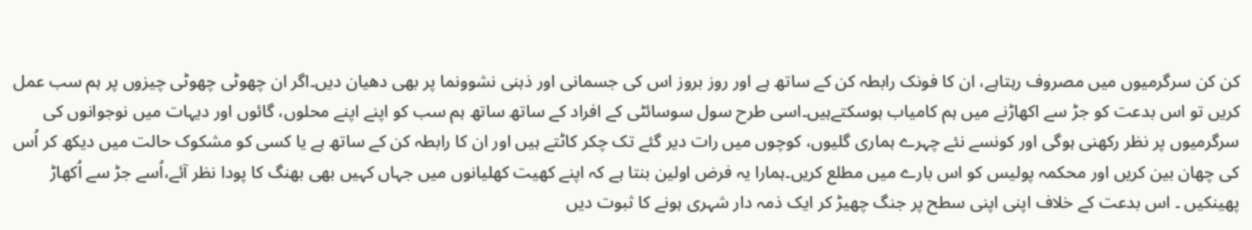کن کن سرگرمیوں میں مصروف رہتاہے، ان کا فونک رابطہ کن کے ساتھ ہے اور روز بروز اس کی جسمانی اور ذہنی نشوونما پر بھی دھیان دیں۔اگر ان چھوٹی چھوٹی چیزوں پر ہم سب عمل کریں تو اس بدعت کو جڑ سے اکھاڑنے میں ہم کامیاب ہوسکتےہیں۔اسی طرح سول سوسائٹی کے افراد کے ساتھ ساتھ ہم سب کو اپنے اپنے محلوں، گائوں اور دیہات میں نوجوانوں کی سرگرمیوں پر نظر رکھنی ہوگی اور کونسے نئے چہرے ہماری گلیوں، کوچوں میں رات دیر گئے تک چکر کاٹتے ہیں اور ان کا رابطہ کن کے ساتھ ہے یا کسی کو مشکوک حالت میں دیکھ کر اُس کی چھان بین کریں اور محکمہ پولیس کو اس بارے میں مطلع کریں۔ہمارا یہ فرض اولین بنتا ہے کہ اپنے کھیت کھلیانوں میں جہاں کہیں بھی بھنگ کا پودا نظر آئے،اُسے جڑ سے اُکھاڑ پھینکیں ۔ اس بدعت کے خلاف اپنی اپنی سطح پر جنگ چھیڑ کر ایک ذمہ دار شہری ہونے کا ثبوت دیں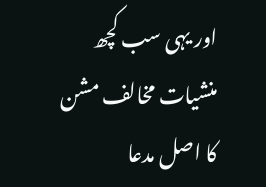اور یہی سب کچھ منشیات مخالف مشن کا اصل مدعا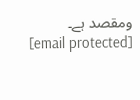ومقصد ہے۔
[email protected]